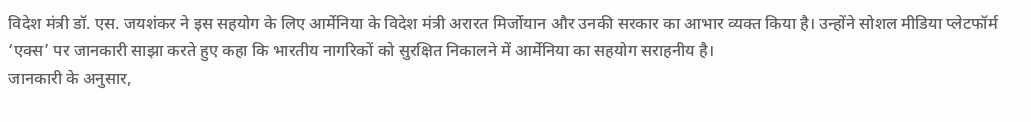विदेश मंत्री डॉ. एस. जयशंकर ने इस सहयोग के लिए आर्मेनिया के विदेश मंत्री अरारत मिर्जोयान और उनकी सरकार का आभार व्यक्त किया है। उन्होंने सोशल मीडिया प्लेटफॉर्म ‘एक्स’ पर जानकारी साझा करते हुए कहा कि भारतीय नागरिकों को सुरक्षित निकालने में आर्मेनिया का सहयोग सराहनीय है।
जानकारी के अनुसार,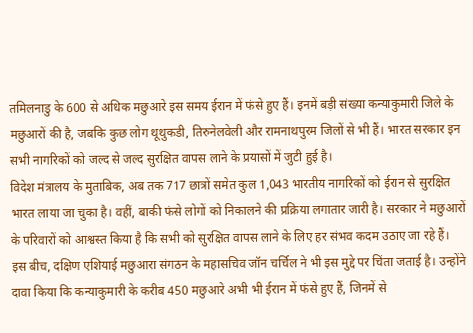तमिलनाडु के 600 से अधिक मछुआरे इस समय ईरान में फंसे हुए हैं। इनमें बड़ी संख्या कन्याकुमारी जिले के मछुआरों की है, जबकि कुछ लोग थूथुकडी, तिरुनेलवेली और रामनाथपुरम जिलों से भी हैं। भारत सरकार इन सभी नागरिकों को जल्द से जल्द सुरक्षित वापस लाने के प्रयासों में जुटी हुई है।
विदेश मंत्रालय के मुताबिक, अब तक 717 छात्रों समेत कुल 1,043 भारतीय नागरिकों को ईरान से सुरक्षित भारत लाया जा चुका है। वहीं, बाकी फंसे लोगों को निकालने की प्रक्रिया लगातार जारी है। सरकार ने मछुआरों के परिवारों को आश्वस्त किया है कि सभी को सुरक्षित वापस लाने के लिए हर संभव कदम उठाए जा रहे हैं।
इस बीच, दक्षिण एशियाई मछुआरा संगठन के महासचिव जॉन चर्चिल ने भी इस मुद्दे पर चिंता जताई है। उन्होंने दावा किया कि कन्याकुमारी के करीब 450 मछुआरे अभी भी ईरान में फंसे हुए हैं, जिनमें से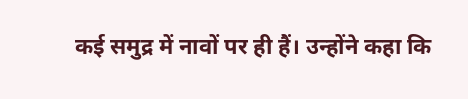कई समुद्र में नावों पर ही हैं। उन्होंने कहा कि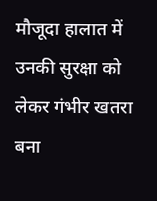मौजूदा हालात में उनकी सुरक्षा को लेकर गंभीर खतरा बना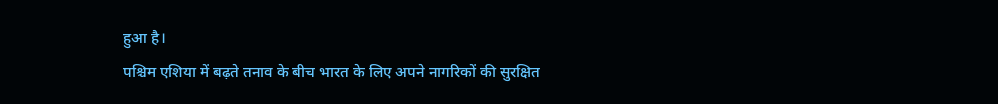हुआ है।
पश्चिम एशिया में बढ़ते तनाव के बीच भारत के लिए अपने नागरिकों की सुरक्षित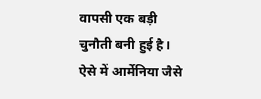वापसी एक बड़ी चुनौती बनी हुई है। ऐसे में आर्मेनिया जैसे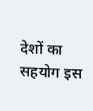देशों का सहयोग इस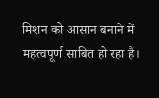मिशन को आसान बनाने में महत्वपूर्ण साबित हो रहा है।